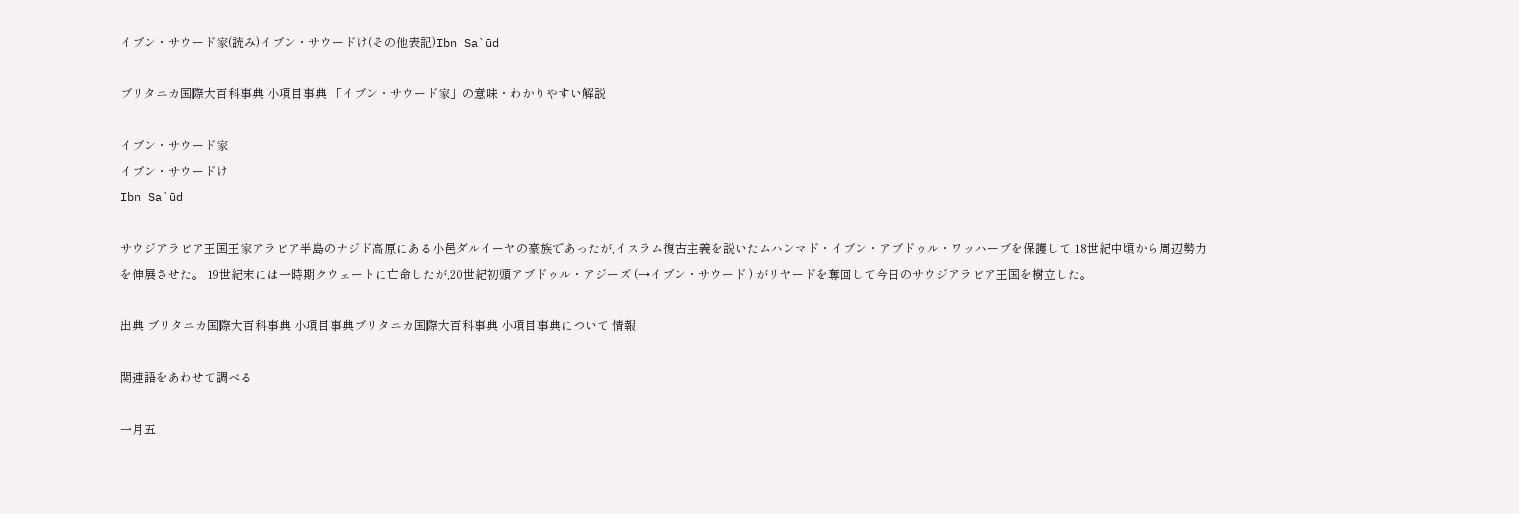イブン・サウード家(読み)イブン・サウードけ(その他表記)Ibn Sa`ūd

ブリタニカ国際大百科事典 小項目事典 「イブン・サウード家」の意味・わかりやすい解説

イブン・サウード家
イブン・サウードけ
Ibn Sa`ūd

サウジアラビア王国王家アラビア半島のナジド高原にある小邑ダルイーヤの豪族であったが,イスラム復古主義を説いたムハンマド・イブン・アブドゥル・ワッハーブを保護して 18世紀中頃から周辺勢力を伸展させた。 19世紀末には一時期クウェートに亡命したが,20世紀初頭アブドゥル・アジーズ (→イブン・サウード ) がリヤードを奪回して今日のサウジアラビア王国を樹立した。

出典 ブリタニカ国際大百科事典 小項目事典ブリタニカ国際大百科事典 小項目事典について 情報

関連語をあわせて調べる

一月五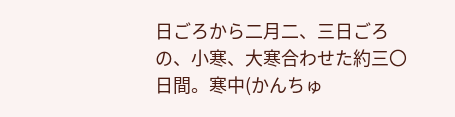日ごろから二月二、三日ごろの、小寒、大寒合わせた約三〇日間。寒中(かんちゅ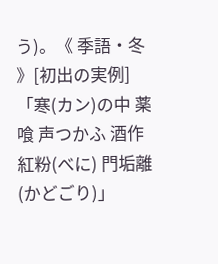う)。《 季語・冬 》[初出の実例]「寒(カン)の中 薬喰 声つかふ 酒作 紅粉(べに) 門垢離(かどごり)」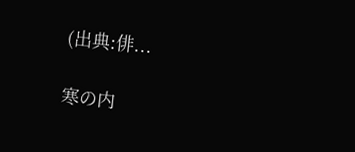(出典:俳...

寒の内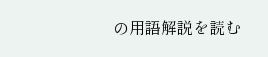の用語解説を読む